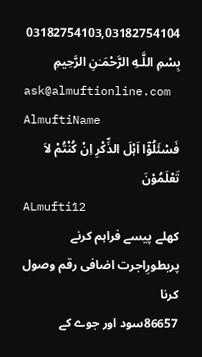03182754103,03182754104
بِسْمِ اللَّـهِ الرَّحْمَـٰنِ الرَّحِيمِ
ask@almuftionline.com
AlmuftiName
فَسْئَلُوْٓا اَہْلَ الذِّکْرِ اِنْ کُنْتُمْ لاَ تَعْلَمُوْنَ
ALmufti12
کھلے پیسے فراہم کرنے پربطورِاجرت اضافی رقم وصول کرنا
86657سود اور جوے کے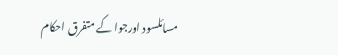مسائلسود اورجوا کے متفرق احکام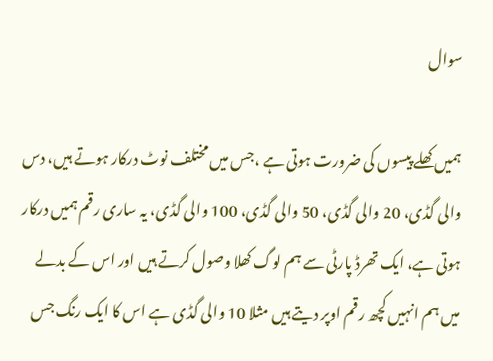سوال

ہمیں کھلے پیسوں کی ضرورت ہوتی ہے ،جس میں مختلف نوٹ درکار ہوتے ہیں، دس والی گڈی، 20 والی گڈی، 50 والی گڈی، 100 والی گڈی، یہ ساری رقم ہمیں درکار ہوتی ہے، ایک تھرڈ پارٹی سے ہم لوگ کھلا وصول کرتے ہیں اور اس کے بدلے میں ہم انہیں کچھ رقم اوپر دیتے ہیں مثلا 10 والی گڈی ہے اس کا ایک رنگ جس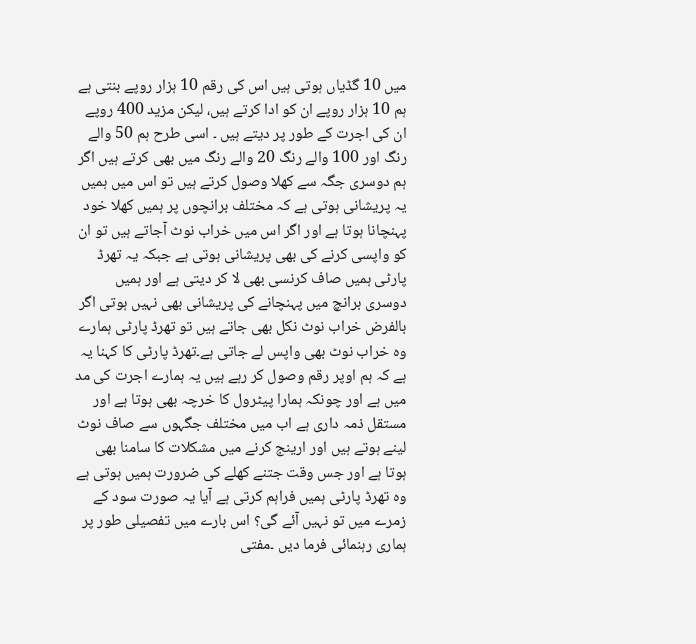میں 10 گڈیاں ہوتی ہیں اس کی رقم 10 ہزار روپے بنتی ہے ہم 10 ہزار روپے ان کو ادا کرتے ہیں، لیکن مزید 400 روپے ان کی اجرت کے طور پر دیتے ہیں ۔ اسی طرح ہم 50 والے رنگ اور 100 والے رنگ 20 والے رنگ میں بھی کرتے ہیں اگر ہم دوسری جگہ سے کھلا وصول کرتے ہیں تو اس میں ہمیں یہ پریشانی ہوتی ہے کہ مختلف برانچوں پر ہمیں کھلا خود پہنچانا ہوتا ہے اور اگر اس میں خراب نوٹ آجاتے ہیں تو ان کو واپسی کرنے کی بھی پریشانی ہوتی ہے جبکہ یہ تھرڈ پارٹی ہمیں صاف کرنسی بھی لا کر دیتی ہے اور ہمیں دوسری برانچ میں پہنچانے کی پریشانی بھی نہیں ہوتی اگر بالفرض خراب نوٹ نکل بھی جاتے ہیں تو تھرڈ پارٹی ہمارے وہ خراب نوٹ بھی واپس لے جاتی ہے۔تھرڈ پارٹی کا کہنا یہ ہے کہ ہم اوپر رقم وصول کر رہے ہیں یہ ہمارے اجرت کی مد میں ہے اور چونکہ ہمارا پیٹرول کا خرچہ بھی ہوتا ہے اور مستقل ذمہ داری ہے اب میں مختلف جگہوں سے صاف نوٹ لینے ہوتے ہیں اور ارینج کرنے میں مشکلات کا سامنا بھی ہوتا ہے اور جس وقت جتنے کھلے کی ضرورت ہمیں ہوتی ہے وہ تھرڈ پارٹی ہمیں فراہم کرتی ہے آیا یہ صورت سود کے زمرے میں تو نہیں آئے گی؟ اس بارے میں تفصیلی طور پر ہماری رہنمائی فرما دیں ۔مفتی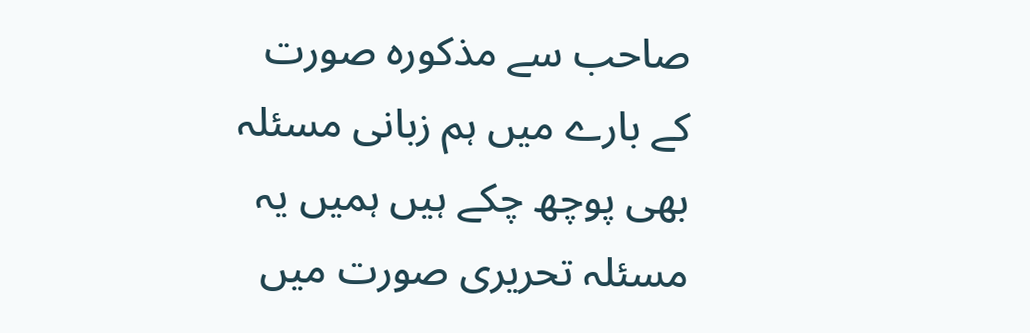صاحب سے مذکورہ صورت کے بارے میں ہم زبانی مسئلہ بھی پوچھ چکے ہیں ہمیں یہ مسئلہ تحریری صورت میں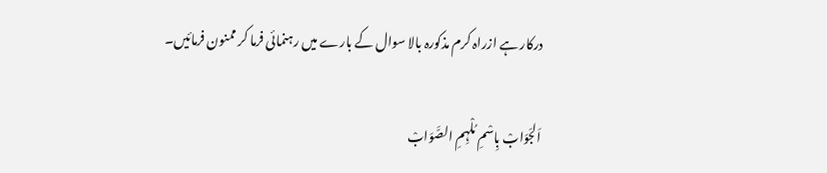درکار ہے ازراہ کرم مذکورہ بالا سوال کے بارے میں رہنمائی فرما کر ممنون فرمائیں۔

اَلجَوَابْ بِاسْمِ مُلْہِمِ الصَّوَابْ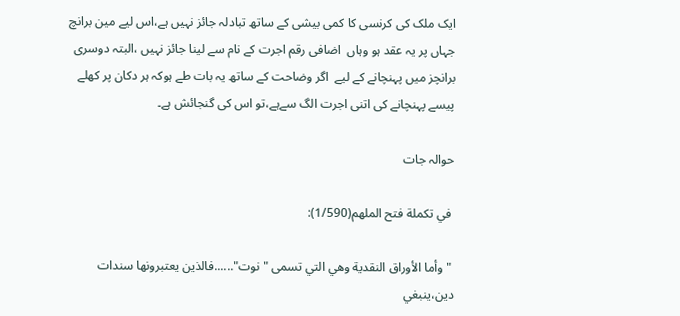ایک ملک کی کرنسی کا کمی بیشی کے ساتھ تبادلہ جائز نہیں ہے،اس لیے مین برانچ جہاں پر یہ عقد ہو وہاں  اضافی رقم اجرت کے نام سے لینا جائز نہیں ،البتہ دوسری برانچز میں پہنچانے کے لیے  اگر وضاحت کے ساتھ یہ بات طے ہوکہ ہر دکان پر کھلے پیسے پہنچانے کی اتنی اجرت الگ سےہے،تو اس کی گنجائش ہے۔

حوالہ جات

 في تكملة فتح الملهم(1/590):

 "وأما الأوراق النقدية وهي التي تسمى "نوت"......فالذين يعتبرونها سندات دين،ينبغي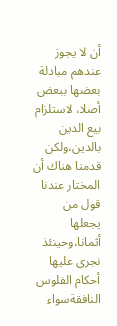أن لا يجوز عندهم مبادلة بعضها ببعض أصلا، لاستلزام بيع الدين بالدين،ولكن قدمنا هناك أن المختار عندنا قول من يجعلها أثمانا،وحينئذ نجرى عليها أحكام الفلوس النافقةسواء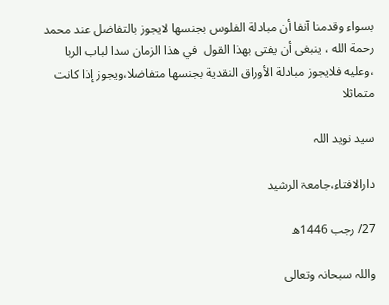بسواء وقدمنا آنفا أن مبادلة الفلوس بجنسها لايجوز بالتفاضل عند محمد رحمة الله ، ينبغى أن يفتى بهذا القول  في هذا الزمان سدا لباب الربا ،وعليه فلايجوز مبادلة الأوراق النقدية بجنسها متفاضلا،ويجوز إذا كانت متماثلا

سید نوید اللہ

دارالافتاء،جامعۃ الرشید

27/ رجب 1446ھ

واللہ سبحانہ وتعالی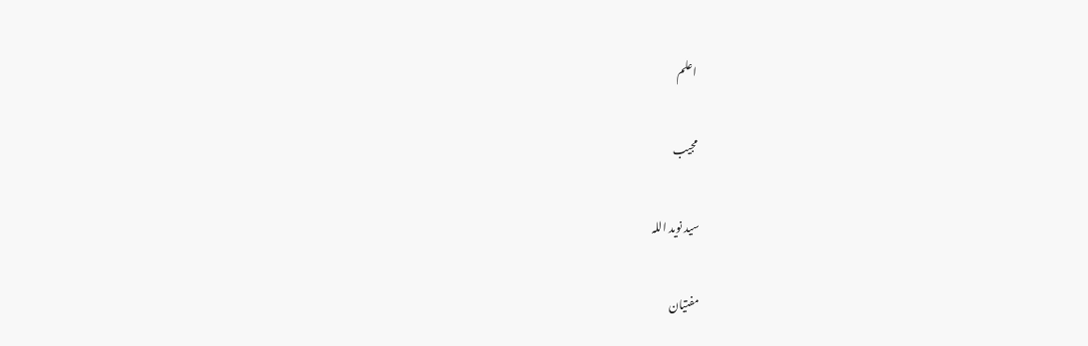اعلم

مجیب

سید نوید اللہ

مفتیان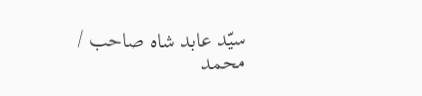سیّد عابد شاہ صاحب / محمد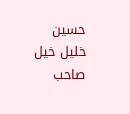حسین خلیل خیل صاحب